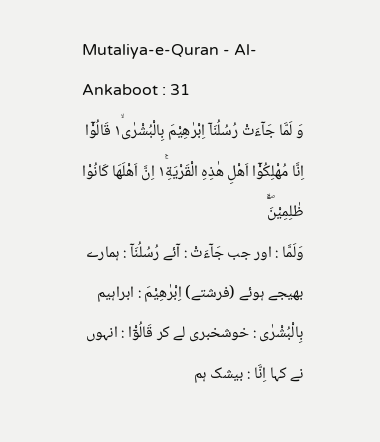Mutaliya-e-Quran - Al-Ankaboot : 31
وَ لَمَّا جَآءَتْ رُسُلُنَاۤ اِبْرٰهِیْمَ بِالْبُشْرٰى١ۙ قَالُوْۤا اِنَّا مُهْلِكُوْۤا اَهْلِ هٰذِهِ الْقَرْیَةِ١ۚ اِنَّ اَهْلَهَا كَانُوْا ظٰلِمِیْنَۚۖ
وَلَمَّا : اور جب جَآءَتْ : آئے رُسُلُنَآ : ہمارے بھیجے ہوئے (فرشتے) اِبْرٰهِيْمَ : ابراہیم بِالْبُشْرٰى : خوشخبری لے کر قَالُوْٓا : انہوں نے کہا اِنَّا : بیشک ہم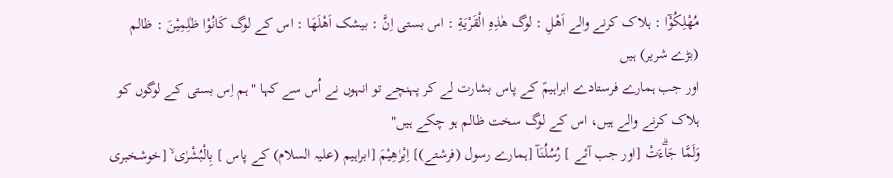مُهْلِكُوْٓا : ہلاک کرنے والے اَهْلِ : لوگ هٰذِهِ الْقَرْيَةِ : اس بستی اِنَّ : بیشک اَهْلَهَا : اس کے لوگ كَانُوْا ظٰلِمِيْنَ : ظالم (بڑے شریر) ہیں
اور جب ہمارے فرستادے ابراہیمؑ کے پاس بشارت لے کر پہنچے تو انہوں نے اُس سے کہا "ہم اِس بستی کے لوگوں کو ہلاک کرنے والے ہیں، اس کے لوگ سخت ظالم ہو چکے ہیں"
وَلَمَّا جَاۗءَتْ [اور جب آئے ] رُسُلُنَآ [ہمارے رسول (فرشتے)] اِبْرٰهِيْمَ [ابراہیم (علیہ السلام) کے پاس ] بِالْبُشْرٰى ۙ [خوشخبری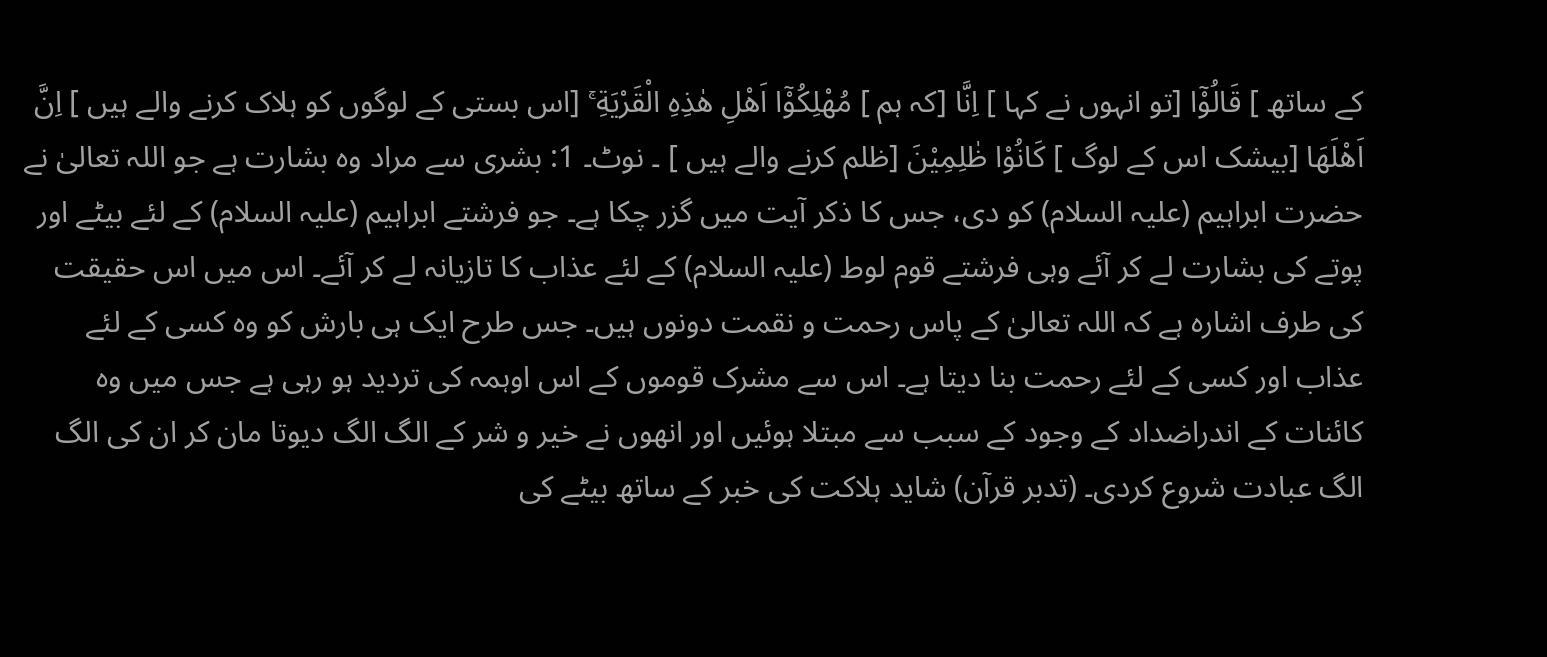کے ساتھ ] قَالُوْٓا [تو انہوں نے کہا ] اِنَّا [کہ ہم ] مُهْلِكُوْٓا اَهْلِ هٰذِهِ الْقَرْيَةِ ۚ [اس بستی کے لوگوں کو ہلاک کرنے والے ہیں ] اِنَّ اَهْلَهَا [بیشک اس کے لوگ ] كَانُوْا ظٰلِمِيْنَ [ظلم کرنے والے ہیں ] ۔ نوٹ۔ 1: بشری سے مراد وہ بشارت ہے جو اللہ تعالیٰ نے حضرت ابراہیم (علیہ السلام) کو دی، جس کا ذکر آیت میں گزر چکا ہے۔ جو فرشتے ابراہیم (علیہ السلام) کے لئے بیٹے اور پوتے کی بشارت لے کر آئے وہی فرشتے قوم لوط (علیہ السلام) کے لئے عذاب کا تازیانہ لے کر آئے۔ اس میں اس حقیقت کی طرف اشارہ ہے کہ اللہ تعالیٰ کے پاس رحمت و نقمت دونوں ہیں۔ جس طرح ایک ہی بارش کو وہ کسی کے لئے عذاب اور کسی کے لئے رحمت بنا دیتا ہے۔ اس سے مشرک قوموں کے اس اوہمہ کی تردید ہو رہی ہے جس میں وہ کائنات کے اندراضداد کے وجود کے سبب سے مبتلا ہوئیں اور انھوں نے خیر و شر کے الگ الگ دیوتا مان کر ان کی الگ الگ عبادت شروع کردی۔ (تدبر قرآن) شاید ہلاکت کی خبر کے ساتھ بیٹے کی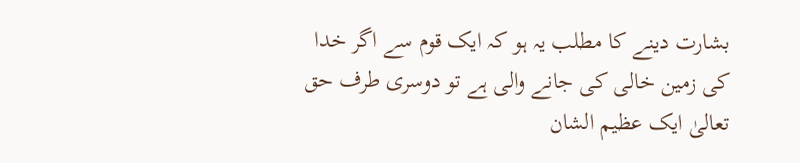بشارت دینے کا مطلب یہ ہو کہ ایک قوم سے اگر خدا کی زمین خالی کی جانے والی ہے تو دوسری طرف حق تعالیٰ ایک عظیم الشان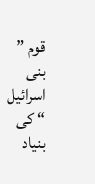قوم ” بنی اسرائیل “ کی بنیاد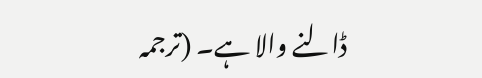ڈالنے والا ہے۔ (ترجمہ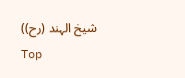شیخ الہند (رح))
Top